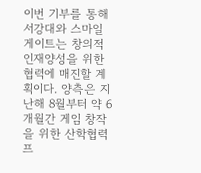이번 기부를 통해 서강대와 스마일게이트는 창의적 인재양성을 위한 협력에 매진할 계획이다. 양측은 지난해 8월부터 약 6개월간 게임 창작을 위한 산학협력 프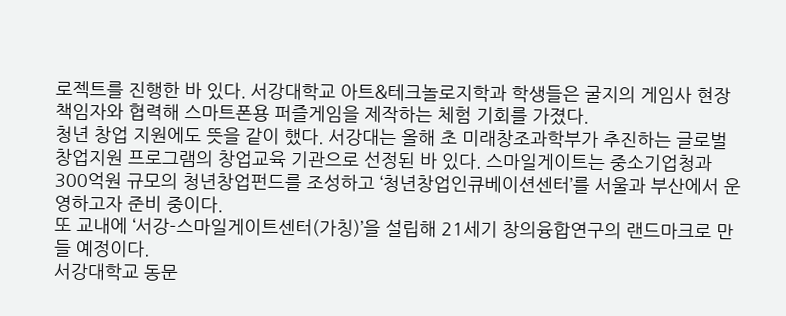로젝트를 진행한 바 있다. 서강대학교 아트&테크놀로지학과 학생들은 굴지의 게임사 현장 책임자와 협력해 스마트폰용 퍼즐게임을 제작하는 체험 기회를 가졌다.
청년 창업 지원에도 뜻을 같이 했다. 서강대는 올해 초 미래창조과학부가 추진하는 글로벌창업지원 프로그램의 창업교육 기관으로 선정된 바 있다. 스마일게이트는 중소기업청과 300억원 규모의 청년창업펀드를 조성하고 ‘청년창업인큐베이션센터’를 서울과 부산에서 운영하고자 준비 중이다.
또 교내에 ‘서강-스마일게이트센터(가칭)’을 설립해 21세기 창의융합연구의 랜드마크로 만들 예정이다.
서강대학교 동문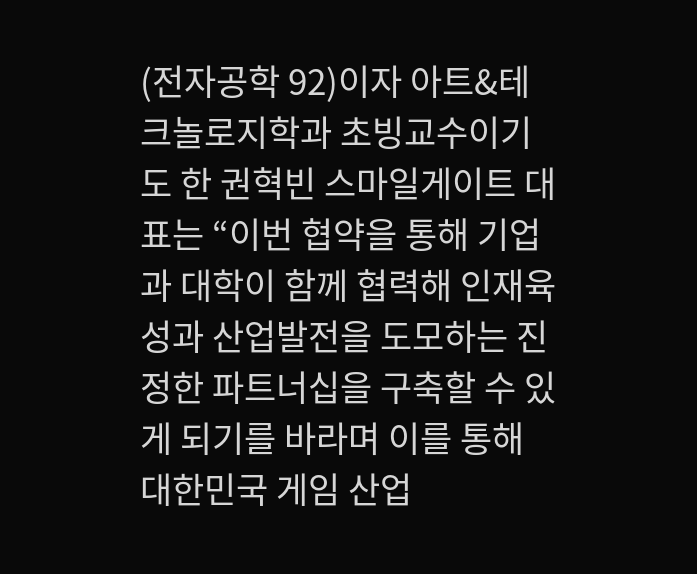(전자공학 92)이자 아트&테크놀로지학과 초빙교수이기도 한 권혁빈 스마일게이트 대표는 “이번 협약을 통해 기업과 대학이 함께 협력해 인재육성과 산업발전을 도모하는 진정한 파트너십을 구축할 수 있게 되기를 바라며 이를 통해 대한민국 게임 산업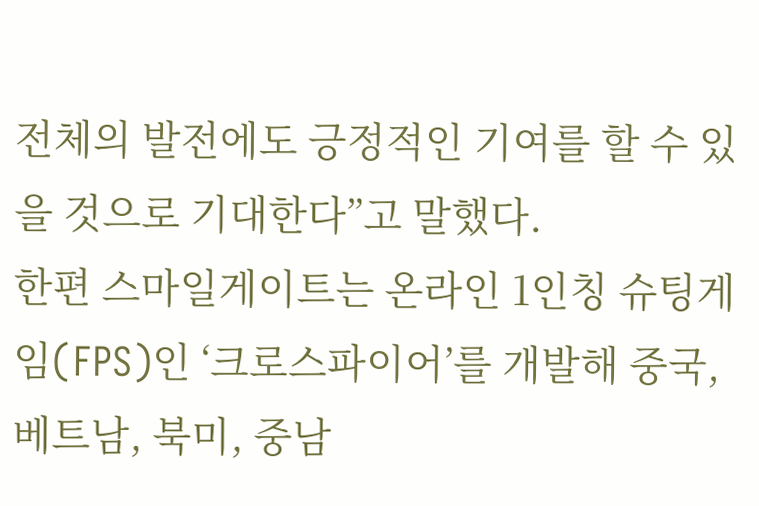전체의 발전에도 긍정적인 기여를 할 수 있을 것으로 기대한다”고 말했다.
한편 스마일게이트는 온라인 1인칭 슈팅게임(FPS)인 ‘크로스파이어’를 개발해 중국, 베트남, 북미, 중남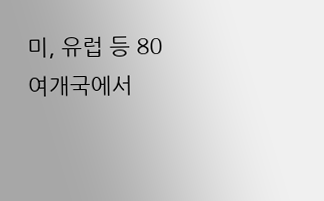미, 유럽 등 80여개국에서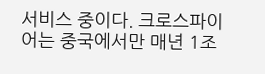서비스 중이다. 크로스파이어는 중국에서만 매년 1조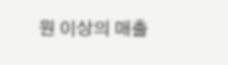원 이상의 매출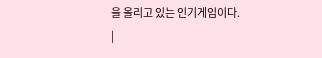을 올리고 있는 인기게임이다.
|